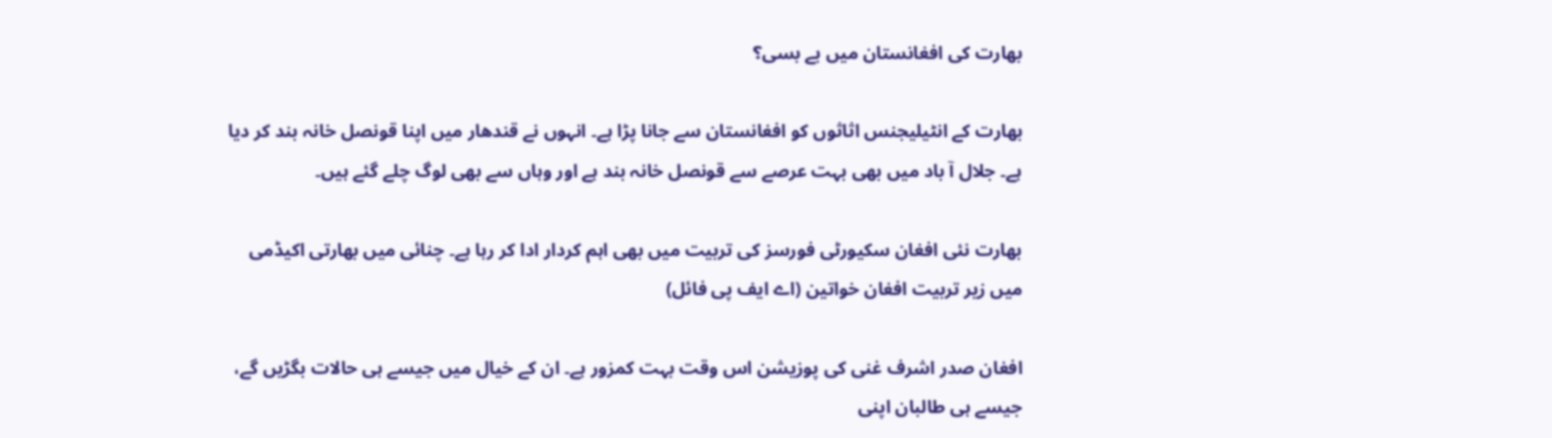بھارت کی افغانستان میں بے بسی؟

بھارت کے انٹیلیجنس اثاثوں کو افغانستان سے جانا پڑا ہے۔ انہوں نے قندھار میں اپنا قونصل خانہ بند کر دیا ہے۔ جلال آ باد میں بھی بہت عرصے سے قونصل خانہ بند ہے اور وہاں سے بھی لوگ چلے گئے ہیں۔

بھارت نئی افغان سکیورٹی فورسز کی تربیت میں بھی اہم کردار ادا کر رہا ہے۔ چنائی میں بھارتی اکیڈمی میں زیر تربیت افغان خواتین (اے ایف پی فائل)

افغان صدر اشرف غنی کی پوزیشن اس وقت بہت کمزور ہے۔ ان کے خیال میں جیسے ہی حالات بگڑیں گے، جیسے ہی طالبان اپنی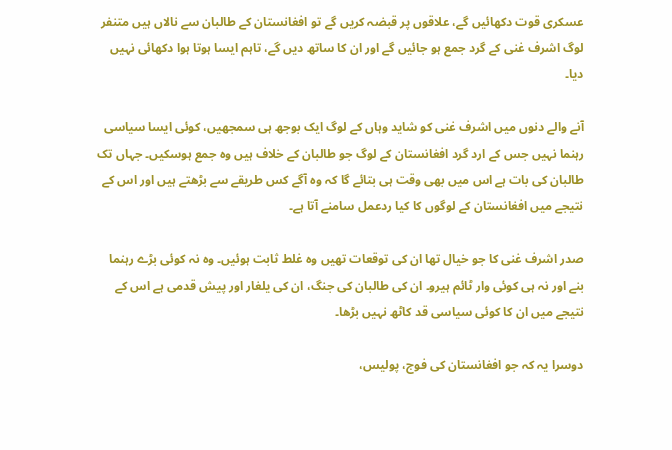عسکری قوت دکھائیں گے، علاقوں پر قبضہ کریں گے تو افغانستان کے طالبان سے نالاں ہیں متنفر لوگ اشرف غنی کے گرد جمع ہو جائیں گے اور ان کا ساتھ دیں گے، تاہم ایسا ہوتا ہوا دکھائی نہیں دیا۔

آنے والے دنوں میں اشرف غنی کو شاید وہاں کے لوگ ایک بوجھ ہی سمجھیں، کوئی ایسا سیاسی رہنما نہیں جس کے ارد گرد افغانستان کے لوگ جو طالبان کے خلاف ہیں وہ جمع ہوسکیں۔ جہاں تک طالبان کی بات ہے اس میں بھی وقت ہی بتائے گا کہ وہ آگے کس طریقے سے بڑھتے ہیں اور اس کے نتیجے میں افغانستان کے لوگوں کا کیا ردعمل سامنے آتا ہے۔

صدر اشرف غنی کا جو خیال تھا ان کی توقعات تھیں وہ غلط ثابت ہوئیں۔ وہ نہ کوئی بڑے رہنما بنے اور نہ ہی کوئی وار ٹائم ہیرو۔ ان کی طالبان کی جنگ، ان کی یلغار اور پیش قدمی ہے اس کے نتیجے میں ان کا کوئی سیاسی قد کاٹھ نہیں بڑھا۔

دوسرا یہ کہ جو افغانستان کی فوج، پولیس،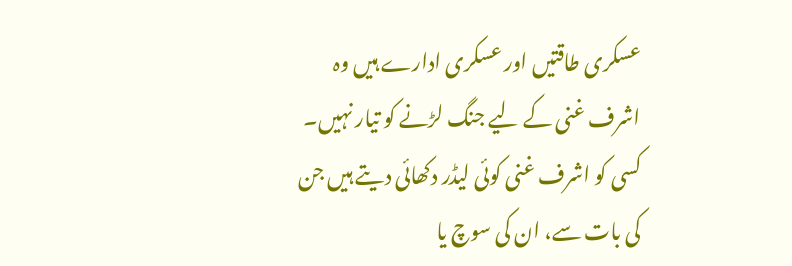عسکری طاقتیں اور عسکری ادارے ہیں وہ اشرف غنی کے لیے جنگ لڑنے کو تیار نہیں۔ کسی کو اشرف غنی کوئی لیڈر دکھائی دیتے ہیں جن کی بات سے، ان کی سوچ یا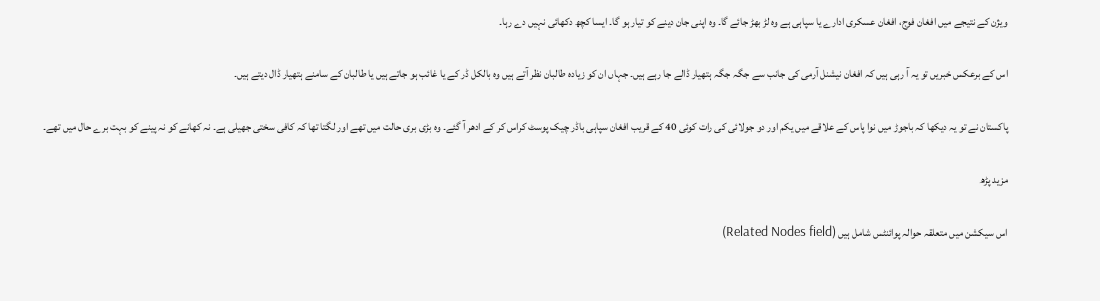ویژن کے نتیجے میں افغان فوج، افغان عسکری ادارے یا سپاہی ہے وہ لڑ بھڑ جائے گا۔ وہ اپنی جان دینے کو تیار ہو گا۔ ایسا کچھ دکھائی نہیں دے رہا۔

اس کے برعکس خبریں تو یہ آ رہی ہیں کہ افغان نیشنل آرمی کی جانب سے جگہ جگہ ہتھیار ڈالے جا رہے ہیں۔ جہاں ان کو زیادہ طالبان نظر آتے ہیں وہ بالکل ڈر کے یا غائب ہو جاتے ہیں یا طالبان کے سامنے ہتھیار ڈال دیتے ہیں۔

پاکستان نے تو یہ دیکھا کہ باجوڑ میں نوا پاس کے علاقے میں یکم اور دو جولائی کی رات کوئی 40 کے قریب افغان سپاہی باڈر چیک پوسٹ کراس کر کے ادھر آ گئے۔ وہ بڑی بری حالت میں تھے اور لگتا تھا کہ کافی سختی جھیلی ہے۔ نہ کھانے کو نہ پینے کو بہت برے حال میں تھے۔

مزید پڑھ

اس سیکشن میں متعلقہ حوالہ پوائنٹس شامل ہیں (Related Nodes field)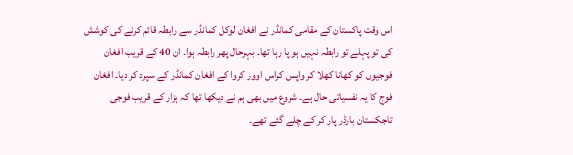اس وقت پاکستان کے مقامی کمانڈر نے افغان لوکل کمانڈر سے رابطہ قائم کرنے کی کوشش کی تو پہلے تو رابطہ نہیں ہو پا رہا تھا۔ بہرحال پھر رابطہ ہوا۔ ان 40 کے قریب افغان فوجیوں کو کھانا کھلا کر واپس کراس اوور کروا کے افغان کمانڈر کے سپرد کر دیا۔ افغان فوج کا یہ نفسیاتی حال ہے۔ شروع میں بھی ہم نے دیکھا تھا کہ ہزار کے قریب فوجی تاجکستان بارڈر پار کر کے چلے گئے تھے۔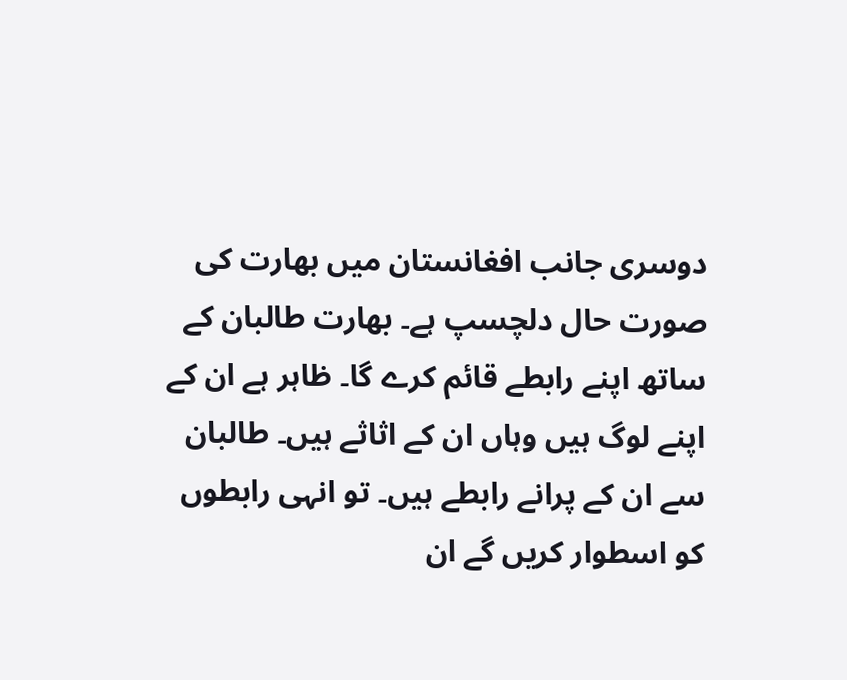دوسری جانب افغانستان میں بھارت کی صورت حال دلچسپ ہے۔ بھارت طالبان کے ساتھ اپنے رابطے قائم کرے گا۔ ظاہر ہے ان کے اپنے لوگ ہیں وہاں ان کے اثاثے ہیں۔ طالبان سے ان کے پرانے رابطے ہیں۔ تو انہی رابطوں کو اسطوار کریں گے ان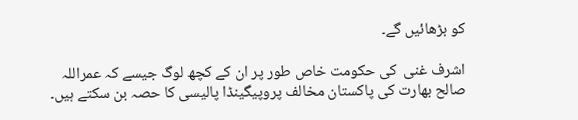کو بڑھائیں گے۔

اشرف غنی  کی حکومت خاص طور پر ان کے کچھ لوگ جیسے کہ عمراللہ صالح بھارت کی پاکستان مخالف پروپیگینڈا پالیسی کا حصہ بن سکتے ہیں۔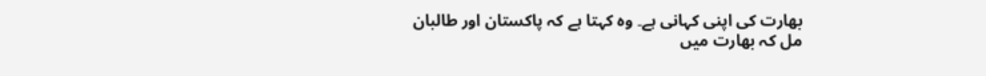بھارت کی اپنی کہانی ہے۔ وہ کہتا ہے کہ پاکستان اور طالبان مل کہ بھارت میں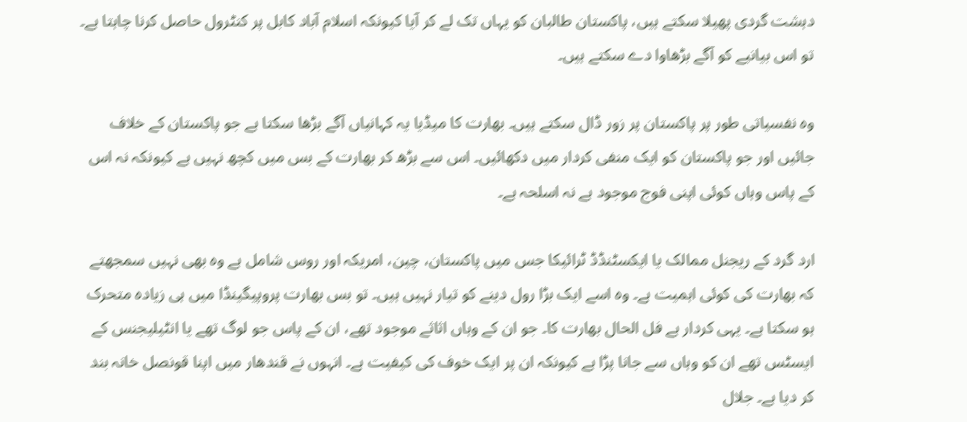دہشت گردی پھیلا سکتے ہیں، پاکستان طالبان کو یہاں تک لے کر آیا کیونکہ اسلام آباد کابل پر کنٹرول حاصل کرنا چاہتا ہے۔ تو اس بیانیے کو آگے بڑھاوا دے سکتے ہیں۔

وہ نفسیاتی طور پر پاکستان پر زور ڈال سکتے ہیں۔ بھارت کا میڈیا یہ کہانیاں آگے بڑھا سکتا ہے جو پاکستان کے خلاف جائیں اور جو پاکستان کو ایک منفی کردار میں دکھائیں۔ اس سے بڑھ کر بھارت کے بس میں کچھ نہیں ہے کیونکہ نہ اس کے پاس وہاں کوئی اپنی فوج موجود ہے نہ اسلحہ ہے۔

ارد گرد کے ریجنل ممالک یا ایکسٹنڈڈ ٹرائیکا جس میں پاکستان، چین، امریکہ اور روس شامل ہے وہ بھی نہیں سمجھتے کہ بھارت کی کوئی اہمیت ہے۔ وہ اسے ایک بڑا رول دینے کو تیار نہیں ہیں۔ تو بس بھارت پروپیگینڈا میں ہی زیادہ متحرک ہو سکتا ہے۔ یہی کردار ہے فل الحال بھارت کا۔ جو ان کے وہاں اثاثے موجود تھے، ان کے پاس جو لوگ تھے یا انٹیلیجنس کے ایسٹس تھے ان کو وہاں سے جانا پڑا ہے کیونکہ ان پر ایک خوف کی کیفیت ہے۔ انہوں نے قندھار میں اپنا قونصل خانہ بند کر دیا ہے۔ جلال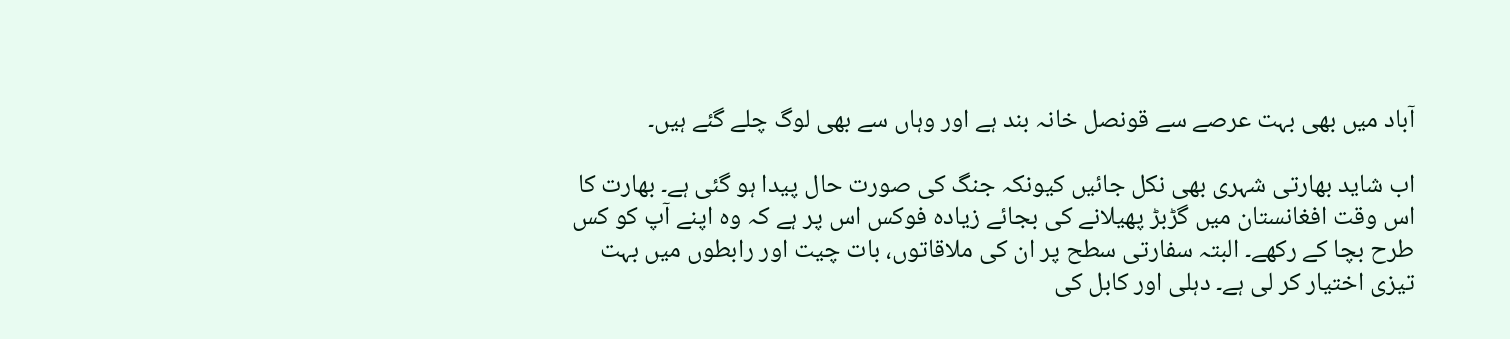آباد میں بھی بہت عرصے سے قونصل خانہ بند ہے اور وہاں سے بھی لوگ چلے گئے ہیں۔

اب شاید بھارتی شہری بھی نکل جائیں کیونکہ جنگ کی صورت حال پیدا ہو گئی ہے۔ بھارت کا اس وقت افغانستان میں گڑبڑ پھیلانے کی بجائے زیادہ فوکس اس پر ہے کہ وہ اپنے آپ کو کس طرح بچا کے رکھے۔ البتہ سفارتی سطح پر ان کی ملاقاتوں، بات چیت اور رابطوں میں بہت تیزی اختیار کر لی ہے۔ دہلی اور کابل کی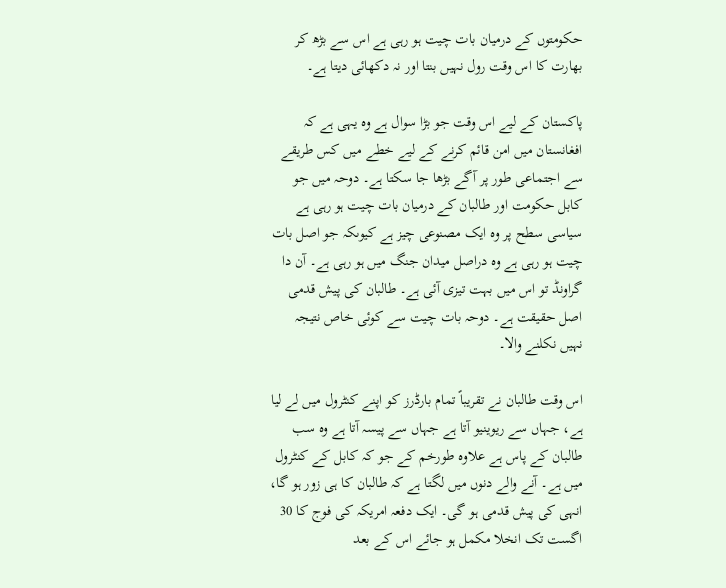حکومتوں کے درمیان بات چیت ہو رہی ہے اس سے بڑھ کر بھارت کا اس وقت رول نہیں بنتا اور نہ دکھائی دیتا ہے۔

پاکستان کے لیے اس وقت جو بڑا سوال ہے وہ یہی ہے کہ افغانستان میں امن قائم کرنے کے لیے خطے میں کس طریقے سے اجتماعی طور پر آگے بڑھا جا سکتا ہے۔ دوحہ میں جو کابل حکومت اور طالبان کے درمیان بات چیت ہو رہی ہے سیاسی سطح پر وہ ایک مصنوعی چیز ہے کیوںکہ جو اصل بات چیت ہو رہی ہے وہ دراصل میدان جنگ میں ہو رہی ہے۔ آن دا گراونڈ تو اس میں بہت تیزی آئی ہے۔ طالبان کی پیش قدمی اصل حقیقت ہے۔ دوحہ بات چیت سے کوئی خاص نتیجہ نہیں نکلنے والا۔

اس وقت طالبان نے تقریباً تمام بارڈرز کو اپنے کنٹرول میں لے لیا ہے، جہاں سے ریوینیو آتا ہے جہاں سے پیسہ آتا ہے وہ سب طالبان کے پاس ہے علاوہ طورخم کے جو کہ کابل کے کنٹرول میں ہے۔ آنے والے دنوں میں لگتا ہے کہ طالبان کا ہی زور ہو گا، انہی کی پیش قدمی ہو گی۔ ایک دفعہ امریکہ کی فوج کا 30 اگست تک انخلا مکمل ہو جائے اس کے بعد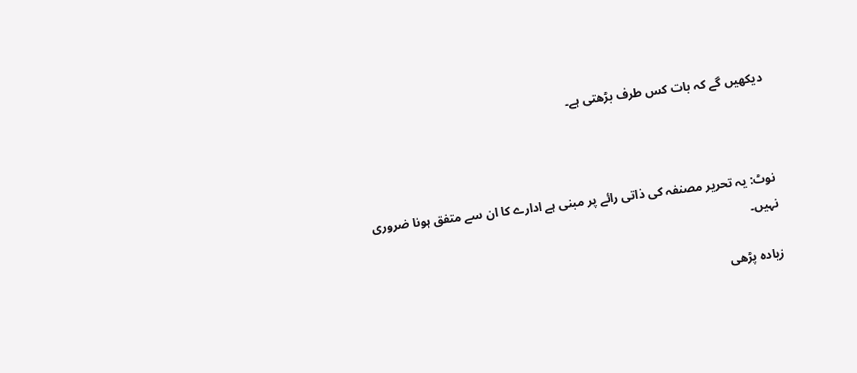دیکھیں گے کہ بات کس طرف بڑھتی ہے۔



نوٹ: یہ تحریر مصنفہ کی ذاتی رائے پر مبنی ہے ادارے کا ان سے متفق ہونا ضروری نہیں۔

زیادہ پڑھی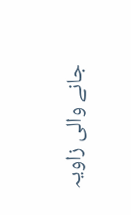جانے والی زاویہ